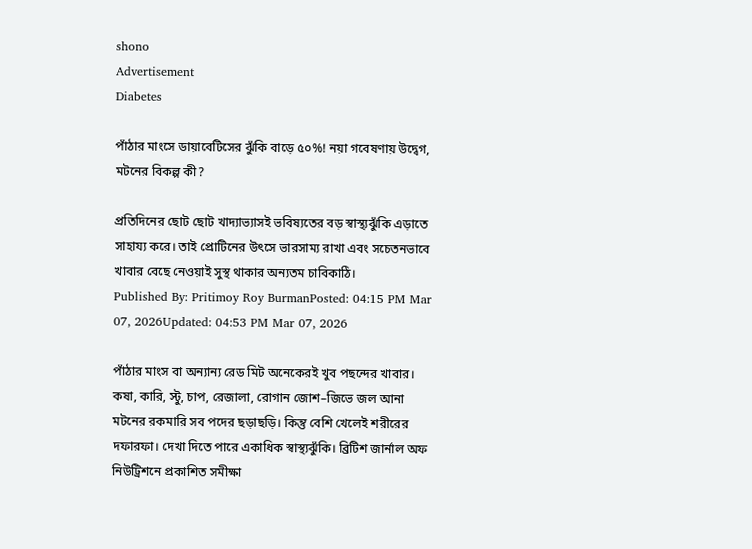shono
Advertisement
Diabetes

পাঁঠার মাংসে ডায়াবেটিসের ঝুঁকি বাড়ে ৫০%! নয়া গবেষণায় উদ্বেগ, মটনের বিকল্প কী?

প্রতিদিনের ছোট ছোট খাদ্যাভ্যাসই ভবিষ্যতের বড় স্বাস্থ্যঝুঁকি এড়াতে সাহায্য করে। তাই প্রোটিনের উৎসে ভারসাম্য রাখা এবং সচেতনভাবে খাবার বেছে নেওয়াই সুস্থ থাকার অন্যতম চাবিকাঠি।
Published By: Pritimoy Roy BurmanPosted: 04:15 PM Mar 07, 2026Updated: 04:53 PM Mar 07, 2026

পাঁঠার মাংস বা অন্যান্য রেড মিট অনেকেরই খুব পছন্দের খাবার। কষা, কারি, স্টু, চাপ, রেজালা, রোগান জোশ–জিভে জল আনা মটনের রকমারি সব পদের ছড়াছড়ি। কিন্তু বেশি খেলেই শরীরের দফারফা। দেখা দিতে পারে একাধিক স্বাস্থ্যঝুঁকি। ব্রিটিশ জার্নাল অফ নিউট্রিশনে প্রকাশিত সমীক্ষা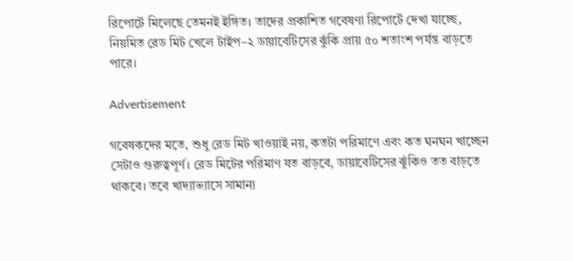রিপোর্টে মিলেছে তেমনই ইঙ্গিত। তাদের প্রকাশিত গবেষণা রিপোর্টে দেখা যাচ্ছে, নিয়মিত রেড মিট খেলে টাইপ–২ ডায়াবেটিসের ঝুঁকি প্রায় ৫০ শতাংশ পর্যন্ত বাড়তে পারে।

Advertisement

গবেষকদের মতে, শুধু রেড মিট খাওয়াই নয়, কতটা পরিমাণে এবং কত ঘনঘন খাচ্ছেন সেটাও গুরুত্বপূর্ণ। রেড মিটের পরিমাণ যত বাড়বে, ডায়াবেটিসের ঝুঁকিও তত বাড়তে থাকবে। তবে খাদ্যাভ্যাসে সামান্য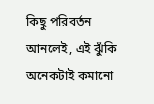কিছু পরিবর্তন আনলেই, এই ঝুঁকি অনেকটাই কমানো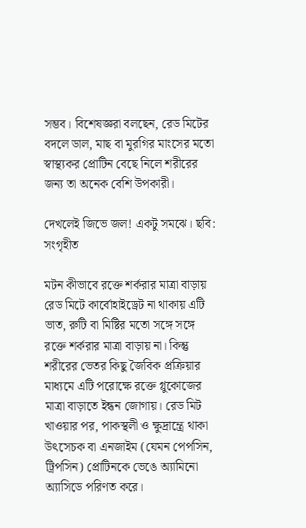সম্ভব। বিশেষজ্ঞরা বলছেন, রেড মিটের বদলে ডাল, মাছ বা মুরগির মাংসের মতো স্বাস্থ্যকর প্রোটিন বেছে নিলে শরীরের জন্য তা অনেক বেশি উপকারী।

দেখলেই জিভে জল! একটু সমঝে। ছবি: সংগৃহীত

মটন কীভাবে রক্তে শর্করার মাত্রা বাড়ায়
রেড মিটে কার্বোহাইড্রেট না থাকায় এটি ভাত, রুটি বা মিষ্টির মতো সঙ্গে সঙ্গে রক্তে শর্করার মাত্রা বাড়ায় না। কিন্তু শরীরের ভেতর কিছু জৈবিক প্রক্রিয়ার মাধ্যমে এটি পরোক্ষে রক্তে গ্লুকোজের মাত্রা বাড়াতে ইন্ধন জোগায়। রেড মিট খাওয়ার পর, পাকস্থলী ও ক্ষুদ্রান্ত্রে থাকা উৎসেচক বা এনজাইম (যেমন পেপসিন, ট্রিপসিন) প্রোটিনকে ভেঙে অ্যামিনো অ্যাসিডে পরিণত করে।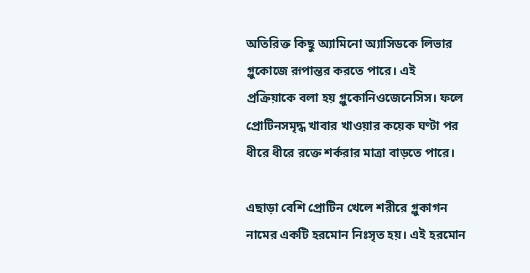অতিরিক্ত কিছু অ্যামিনো অ্যাসিডকে লিভার গ্লুকোজে রূপান্তর করতে পারে। এই প্রক্রিয়াকে বলা হয় গ্লুকোনিওজেনেসিস। ফলে প্রোটিনসমৃদ্ধ খাবার খাওয়ার কয়েক ঘণ্টা পর ধীরে ধীরে রক্তে শর্করার মাত্রা বাড়তে পারে।

এছাড়া বেশি প্রোটিন খেলে শরীরে গ্লুকাগন নামের একটি হরমোন নিঃসৃত হয়। এই হরমোন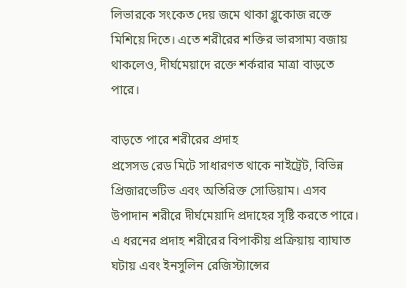লিভারকে সংকেত দেয় জমে থাকা গ্লুকোজ রক্তে মিশিয়ে দিতে। এতে শরীরের শক্তির ভারসাম্য বজায় থাকলেও, দীর্ঘমেয়াদে রক্তে শর্করার মাত্রা বাড়তে পারে।

বাড়তে পারে শরীরের প্রদাহ
প্রসেসড রেড মিটে সাধারণত থাকে নাইট্রেট, বিভিন্ন প্রিজারভেটিভ এবং অতিরিক্ত সোডিয়াম। এসব উপাদান শরীরে দীর্ঘমেয়াদি প্রদাহের সৃষ্টি করতে পারে। এ ধরনের প্রদাহ শরীরের বিপাকীয় প্রক্রিয়ায় ব্যাঘাত ঘটায় এবং ইনসুলিন রেজিস্ট্যান্সের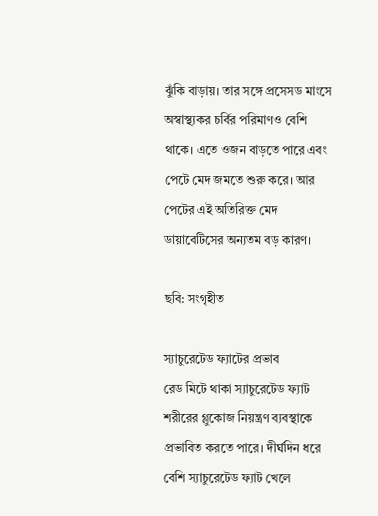ঝুঁকি বাড়ায়। তার সঙ্গে প্রসেসড মাংসে অস্বাস্থ্যকর চর্বির পরিমাণও বেশি থাকে। এতে ওজন বাড়তে পারে এবং পেটে মেদ জমতে শুরু করে। আর পেটের এই অতিরিক্ত মেদ ডায়াবেটিসের অন্যতম বড় কারণ।

ছবি: সংগৃহীত

স্যাচুরেটেড ফ্যাটের প্রভাব
রেড মিটে থাকা স্যাচুরেটেড ফ্যাট শরীরের গ্লুকোজ নিয়ন্ত্রণ ব্যবস্থাকে প্রভাবিত করতে পারে। দীর্ঘদিন ধরে বেশি স্যাচুরেটেড ফ্যাট খেলে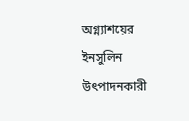অগ্ন্যাশয়ের ইনসুলিন উৎপাদনকারী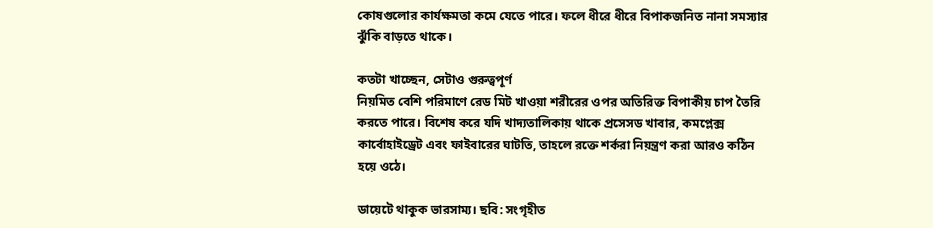কোষগুলোর কার্যক্ষমতা কমে যেতে পারে। ফলে ধীরে ধীরে বিপাকজনিত নানা সমস্যার ঝুঁকি বাড়তে থাকে।

কতটা খাচ্ছেন, সেটাও গুরুত্বপূর্ণ
নিয়মিত বেশি পরিমাণে রেড মিট খাওয়া শরীরের ওপর অতিরিক্ত বিপাকীয় চাপ তৈরি করতে পারে। বিশেষ করে যদি খাদ্যতালিকায় থাকে প্রসেসড খাবার, কমপ্লেক্স কার্বোহাইড্রেট এবং ফাইবারের ঘাটতি, তাহলে রক্তে শর্করা নিয়ন্ত্রণ করা আরও কঠিন হয়ে ওঠে।

ডায়েটে থাকুক ভারসাম্য। ছবি: সংগৃহীত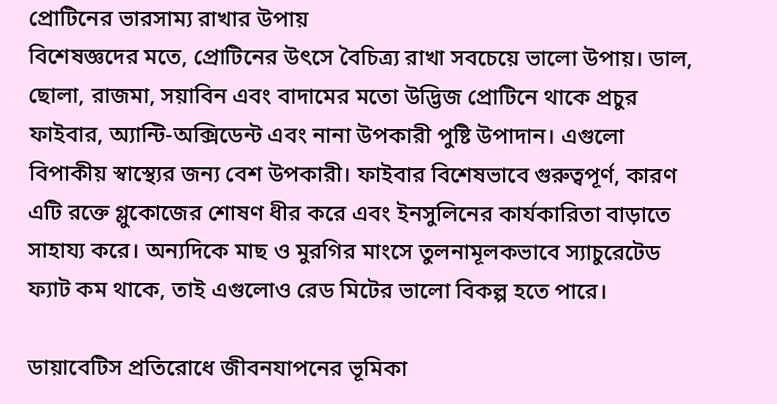প্রোটিনের ভারসাম্য রাখার উপায়
বিশেষজ্ঞদের মতে, প্রোটিনের উৎসে বৈচিত্র্য রাখা সবচেয়ে ভালো উপায়। ডাল, ছোলা, রাজমা, সয়াবিন এবং বাদামের মতো উদ্ভিজ প্রোটিনে থাকে প্রচুর ফাইবার, অ্যান্টি-অক্সিডেন্ট এবং নানা উপকারী পুষ্টি উপাদান। এগুলো বিপাকীয় স্বাস্থ্যের জন্য বেশ উপকারী। ফাইবার বিশেষভাবে গুরুত্বপূর্ণ, কারণ এটি রক্তে গ্লুকোজের শোষণ ধীর করে এবং ইনসুলিনের কার্যকারিতা বাড়াতে সাহায্য করে। অন্যদিকে মাছ ও মুরগির মাংসে তুলনামূলকভাবে স্যাচুরেটেড ফ্যাট কম থাকে, তাই এগুলোও রেড মিটের ভালো বিকল্প হতে পারে।

ডায়াবেটিস প্রতিরোধে জীবনযাপনের ভূমিকা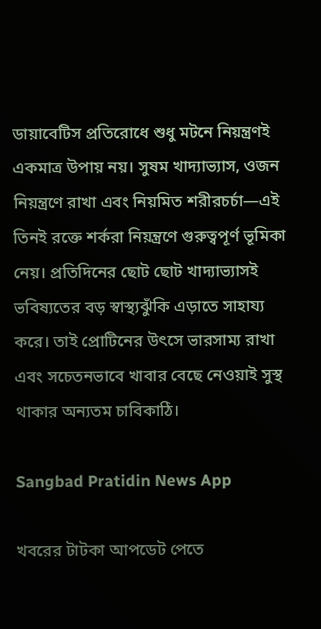ডায়াবেটিস প্রতিরোধে শুধু মটনে নিয়ন্ত্রণই একমাত্র উপায় নয়। সুষম খাদ্যাভ্যাস, ওজন নিয়ন্ত্রণে রাখা এবং নিয়মিত শরীরচর্চা—এই তিনই রক্তে শর্করা নিয়ন্ত্রণে গুরুত্বপূর্ণ ভূমিকা নেয়। প্রতিদিনের ছোট ছোট খাদ্যাভ্যাসই ভবিষ্যতের বড় স্বাস্থ্যঝুঁকি এড়াতে সাহায্য করে। তাই প্রোটিনের উৎসে ভারসাম্য রাখা এবং সচেতনভাবে খাবার বেছে নেওয়াই সুস্থ থাকার অন্যতম চাবিকাঠি।

Sangbad Pratidin News App

খবরের টাটকা আপডেট পেতে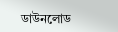ডাউনলোড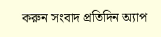করুন সংবাদ প্রতিদিন অ্যাপ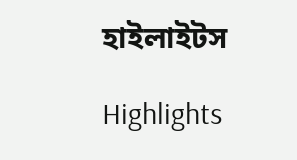হাইলাইটস

Highlights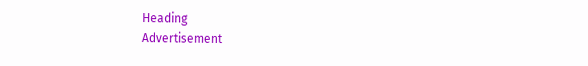Heading
Advertisement